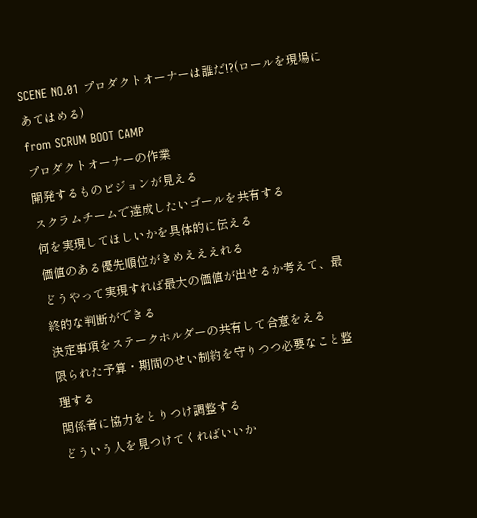SCENE NO.01 プロダクトオーナーは誰だ!?(ロールを現場にあてはめる)
from SCRUM BOOT CAMP
プロダクトオーナーの作業
開発するものビジョンが見える
スクラムチームで達成したいゴールを共有する
何を実現してほしいかを具体的に伝える
価値のある優先順位がきめえええれる
どうやって実現すれば最大の価値が出せるか考えて、最終的な判断ができる
決定事項をステークホルダーの共有して合意をえる
限られた予算・期間のせい制約を守りつつ必要なこと整理する
関係者に協力をとりつけ調整する
どういう人を見つけてくればいいか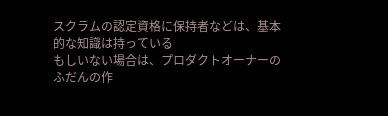スクラムの認定資格に保持者などは、基本的な知識は持っている
もしいない場合は、プロダクトオーナーのふだんの作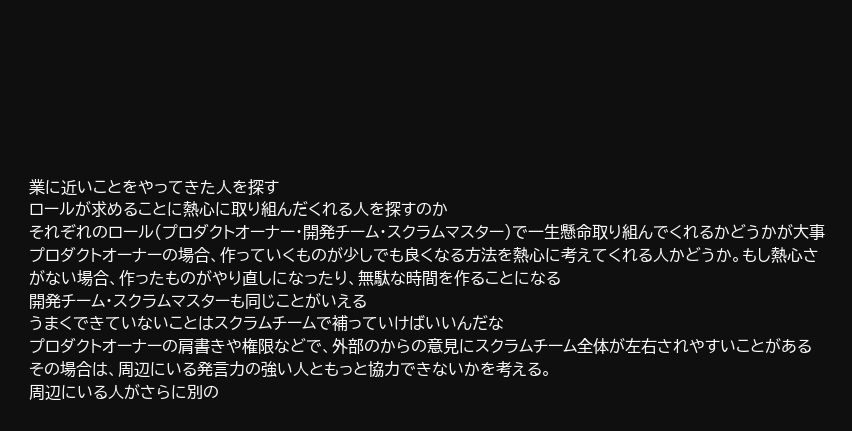業に近いことをやってきた人を探す
ロールが求めることに熱心に取り組んだくれる人を探すのか
それぞれのロール(プロダクトオーナー・開発チーム・スクラムマスター)で一生懸命取り組んでくれるかどうかが大事
プロダクトオーナーの場合、作っていくものが少しでも良くなる方法を熱心に考えてくれる人かどうか。もし熱心さがない場合、作ったものがやり直しになったり、無駄な時間を作ることになる
開発チーム・スクラムマスターも同じことがいえる
うまくできていないことはスクラムチームで補っていけばいいんだな
プロダクトオーナーの肩書きや権限などで、外部のからの意見にスクラムチーム全体が左右されやすいことがある
その場合は、周辺にいる発言力の強い人ともっと協力できないかを考える。
周辺にいる人がさらに別の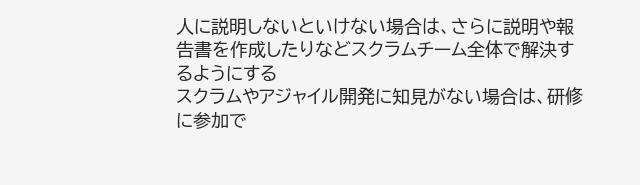人に説明しないといけない場合は、さらに説明や報告書を作成したりなどスクラムチーム全体で解決するようにする
スクラムやアジャイル開発に知見がない場合は、研修に参加で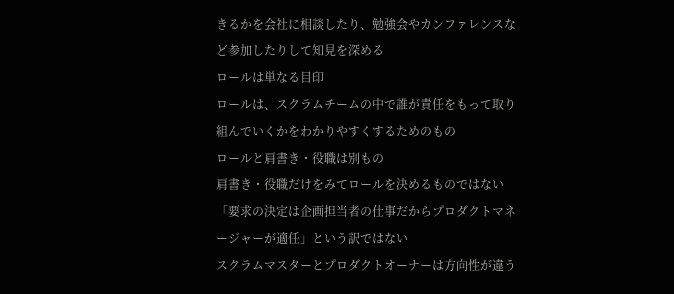きるかを会社に相談したり、勉強会やカンファレンスなど参加したりして知見を深める
ロールは単なる目印
ロールは、スクラムチームの中で誰が責任をもって取り組んでいくかをわかりやすくするためのもの
ロールと肩書き・役職は別もの
肩書き・役職だけをみてロールを決めるものではない
「要求の決定は企画担当者の仕事だからプロダクトマネージャーが適任」という訳ではない
スクラムマスターとプロダクトオーナーは方向性が違う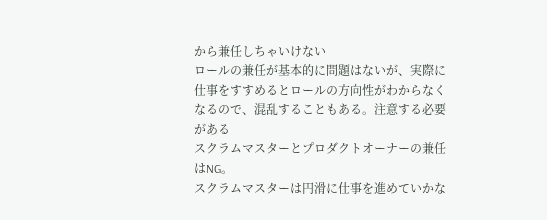から兼任しちゃいけない
ロールの兼任が基本的に問題はないが、実際に仕事をすすめるとロールの方向性がわからなくなるので、混乱することもある。注意する必要がある
スクラムマスターとプロダクトオーナーの兼任はNG。
スクラムマスターは円滑に仕事を進めていかな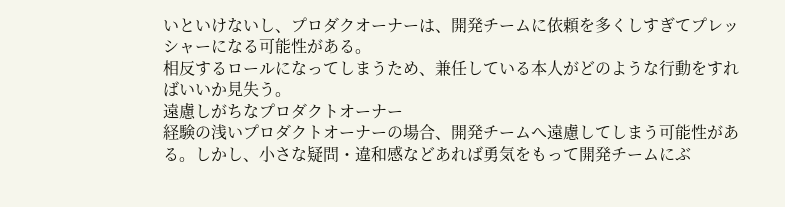いといけないし、プロダクオーナーは、開発チームに依頼を多くしすぎてプレッシャーになる可能性がある。
相反するロールになってしまうため、兼任している本人がどのような行動をすればいいか見失う。
遠慮しがちなプロダクトオーナー
経験の浅いプロダクトオーナーの場合、開発チームへ遠慮してしまう可能性がある。しかし、小さな疑問・違和感などあれば勇気をもって開発チームにぶ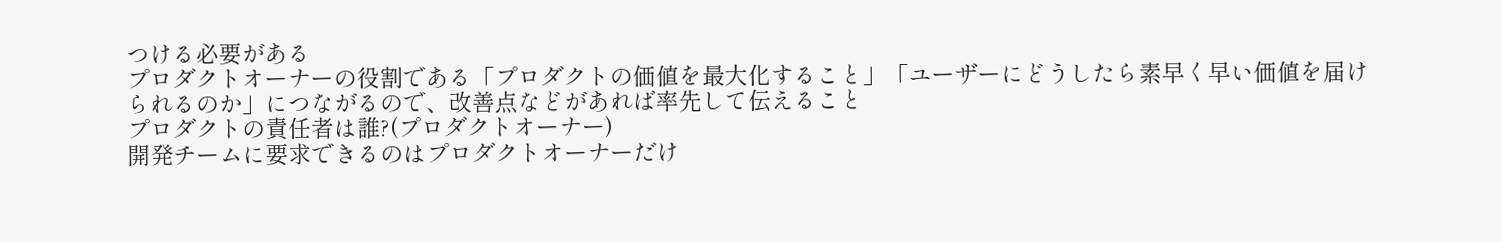つける必要がある
プロダクトオーナーの役割である「プロダクトの価値を最大化すること」「ユーザーにどうしたら素早く早い価値を届けられるのか」につながるので、改善点などがあれば率先して伝えること
プロダクトの責任者は誰?(プロダクトオーナー)
開発チームに要求できるのはプロダクトオーナーだけ